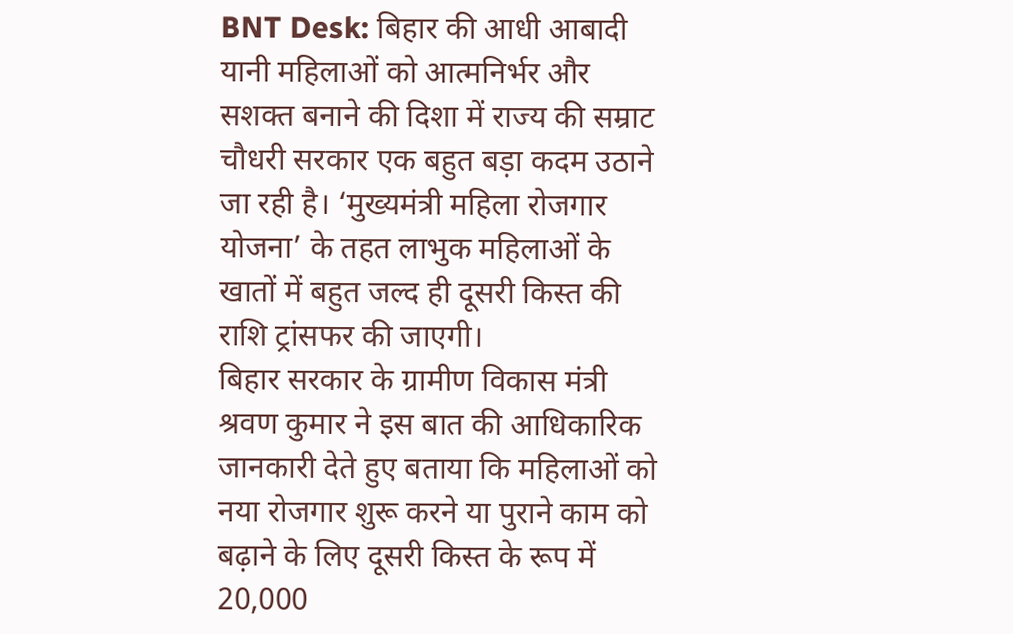BNT Desk: बिहार की आधी आबादी यानी महिलाओं को आत्मनिर्भर और सशक्त बनाने की दिशा में राज्य की सम्राट चौधरी सरकार एक बहुत बड़ा कदम उठाने जा रही है। ‘मुख्यमंत्री महिला रोजगार योजना’ के तहत लाभुक महिलाओं के खातों में बहुत जल्द ही दूसरी किस्त की राशि ट्रांसफर की जाएगी।
बिहार सरकार के ग्रामीण विकास मंत्री श्रवण कुमार ने इस बात की आधिकारिक जानकारी देते हुए बताया कि महिलाओं को नया रोजगार शुरू करने या पुराने काम को बढ़ाने के लिए दूसरी किस्त के रूप में 20,000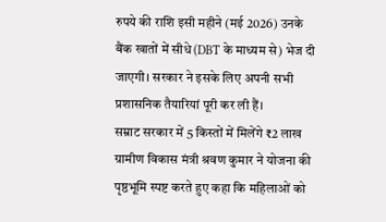रुपये की राशि इसी महीने (मई 2026) उनके बैंक खातों में सीधे (DBT के माध्यम से) भेज दी जाएगी। सरकार ने इसके लिए अपनी सभी प्रशासनिक तैयारियां पूरी कर ली हैं।
सम्राट सरकार में 5 किस्तों में मिलेंगे ₹2 लाख
ग्रामीण विकास मंत्री श्रवण कुमार ने योजना की पृष्ठभूमि स्पष्ट करते हुए कहा कि महिलाओं को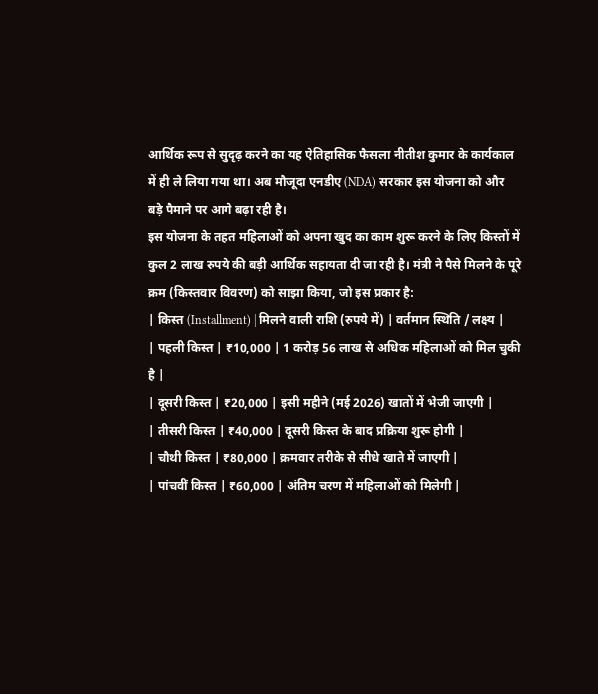आर्थिक रूप से सुदृढ़ करने का यह ऐतिहासिक फैसला नीतीश कुमार के कार्यकाल में ही ले लिया गया था। अब मौजूदा एनडीए (NDA) सरकार इस योजना को और बड़े पैमाने पर आगे बढ़ा रही है।
इस योजना के तहत महिलाओं को अपना खुद का काम शुरू करने के लिए किस्तों में कुल 2 लाख रुपये की बड़ी आर्थिक सहायता दी जा रही है। मंत्री ने पैसे मिलने के पूरे क्रम (किस्तवार विवरण) को साझा किया, जो इस प्रकार है:
| किस्त (Installment) | मिलने वाली राशि (रुपये में) | वर्तमान स्थिति / लक्ष्य |
| पहली किस्त | ₹10,000 | 1 करोड़ 56 लाख से अधिक महिलाओं को मिल चुकी है |
| दूसरी किस्त | ₹20,000 | इसी महीने (मई 2026) खातों में भेजी जाएगी |
| तीसरी किस्त | ₹40,000 | दूसरी किस्त के बाद प्रक्रिया शुरू होगी |
| चौथी किस्त | ₹80,000 | क्रमवार तरीके से सीधे खाते में जाएगी |
| पांचवीं किस्त | ₹60,000 | अंतिम चरण में महिलाओं को मिलेगी |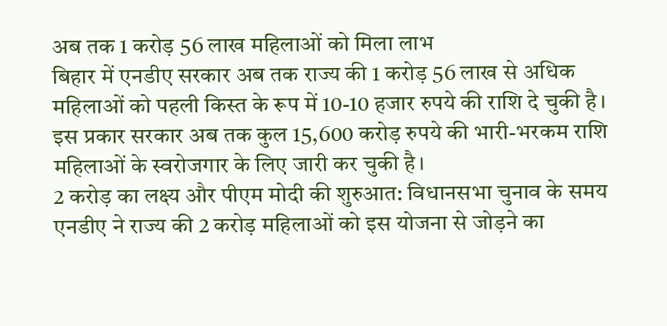अब तक 1 करोड़ 56 लाख महिलाओं को मिला लाभ
बिहार में एनडीए सरकार अब तक राज्य की 1 करोड़ 56 लाख से अधिक महिलाओं को पहली किस्त के रूप में 10-10 हजार रुपये की राशि दे चुकी है। इस प्रकार सरकार अब तक कुल 15,600 करोड़ रुपये की भारी-भरकम राशि महिलाओं के स्वरोजगार के लिए जारी कर चुकी है।
2 करोड़ का लक्ष्य और पीएम मोदी की शुरुआत: विधानसभा चुनाव के समय एनडीए ने राज्य की 2 करोड़ महिलाओं को इस योजना से जोड़ने का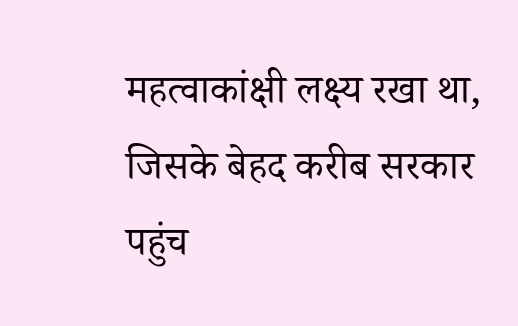महत्वाकांक्षी लक्ष्य रखा था, जिसके बेहद करीब सरकार पहुंच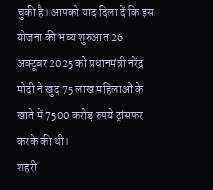चुकी है। आपको याद दिला दें कि इस योजना की भव्य शुरुआत 26 अक्टूबर 2025 को प्रधानमंत्री नरेंद्र मोदी ने खुद 75 लाख महिलाओं के खाते में 7500 करोड़ रुपये ट्रांसफर करके की थी।
शहरी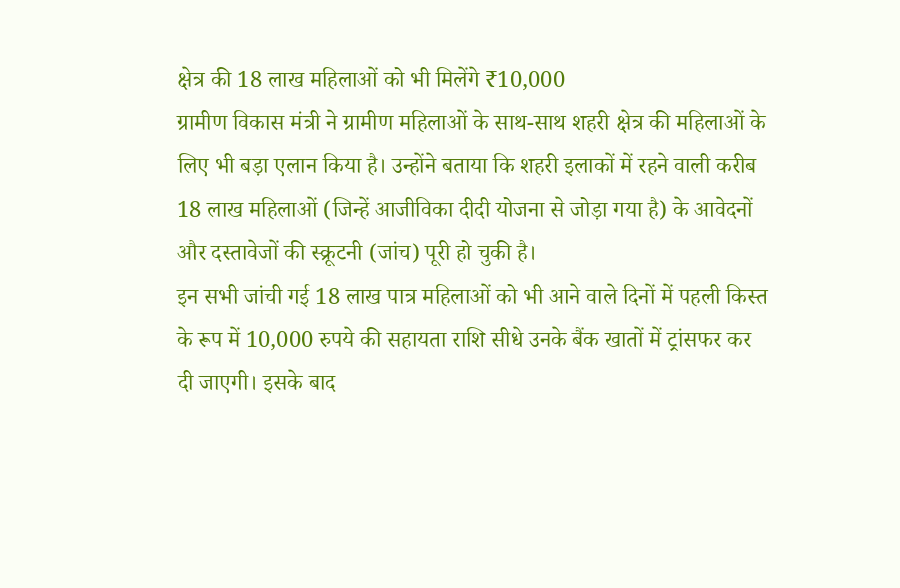क्षेत्र की 18 लाख महिलाओं को भी मिलेंगे ₹10,000
ग्रामीण विकास मंत्री ने ग्रामीण महिलाओं के साथ-साथ शहरी क्षेत्र की महिलाओं के लिए भी बड़ा एलान किया है। उन्होंने बताया कि शहरी इलाकों में रहने वाली करीब 18 लाख महिलाओं (जिन्हें आजीविका दीदी योजना से जोड़ा गया है) के आवेदनों और दस्तावेजों की स्क्रूटनी (जांच) पूरी हो चुकी है।
इन सभी जांची गई 18 लाख पात्र महिलाओं को भी आने वाले दिनों में पहली किस्त के रूप में 10,000 रुपये की सहायता राशि सीधे उनके बैंक खातों में ट्रांसफर कर दी जाएगी। इसके बाद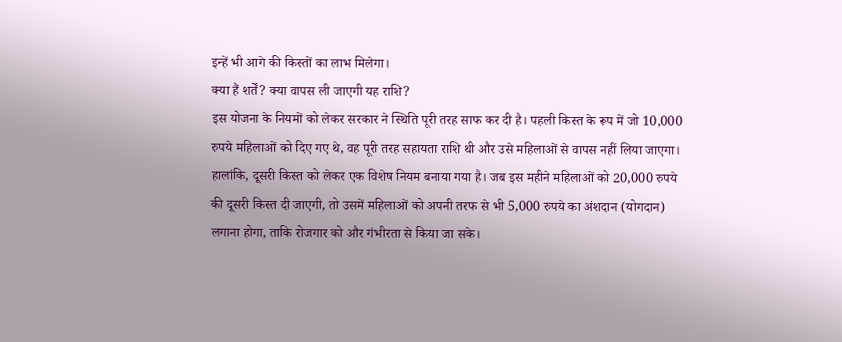इन्हें भी आगे की किस्तों का लाभ मिलेगा।
क्या हैं शर्तें? क्या वापस ली जाएगी यह राशि?
इस योजना के नियमों को लेकर सरकार ने स्थिति पूरी तरह साफ कर दी है। पहली किस्त के रूप में जो 10,000 रुपये महिलाओं को दिए गए थे, वह पूरी तरह सहायता राशि थी और उसे महिलाओं से वापस नहीं लिया जाएगा।
हालांकि, दूसरी किस्त को लेकर एक विशेष नियम बनाया गया है। जब इस महीने महिलाओं को 20,000 रुपये की दूसरी किस्त दी जाएगी, तो उसमें महिलाओं को अपनी तरफ से भी 5,000 रुपये का अंशदान (योगदान) लगाना होगा, ताकि रोजगार को और गंभीरता से किया जा सके।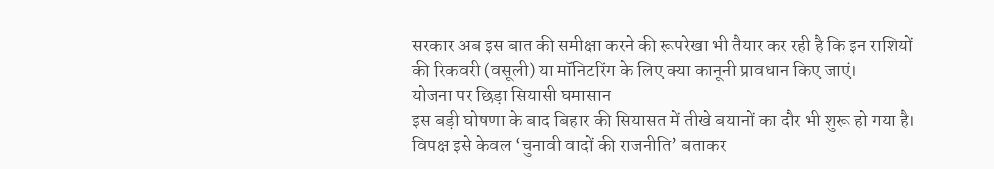सरकार अब इस बात की समीक्षा करने की रूपरेखा भी तैयार कर रही है कि इन राशियों की रिकवरी (वसूली) या मॉनिटरिंग के लिए क्या कानूनी प्रावधान किए जाएं।
योजना पर छिड़ा सियासी घमासान
इस बड़ी घोषणा के बाद बिहार की सियासत में तीखे बयानों का दौर भी शुरू हो गया है। विपक्ष इसे केवल ‘चुनावी वादों की राजनीति’ बताकर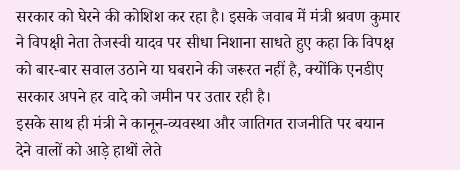सरकार को घेरने की कोशिश कर रहा है। इसके जवाब में मंत्री श्रवण कुमार ने विपक्षी नेता तेजस्वी यादव पर सीधा निशाना साधते हुए कहा कि विपक्ष को बार-बार सवाल उठाने या घबराने की जरूरत नहीं है, क्योंकि एनडीए सरकार अपने हर वादे को जमीन पर उतार रही है।
इसके साथ ही मंत्री ने कानून-व्यवस्था और जातिगत राजनीति पर बयान देने वालों को आड़े हाथों लेते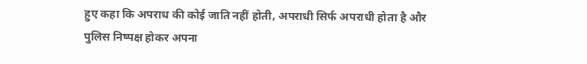हुए कहा कि अपराध की कोई जाति नहीं होती, अपराधी सिर्फ अपराधी होता है और पुलिस निष्पक्ष होकर अपना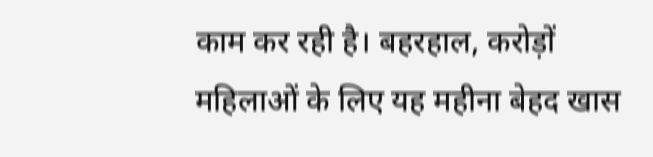काम कर रही है। बहरहाल, करोड़ों महिलाओं के लिए यह महीना बेहद खास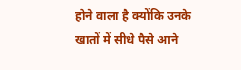होने वाला है क्योंकि उनके खातों में सीधे पैसे आने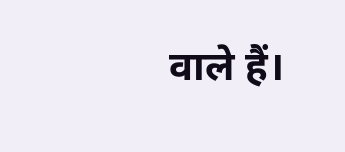वाले हैं।